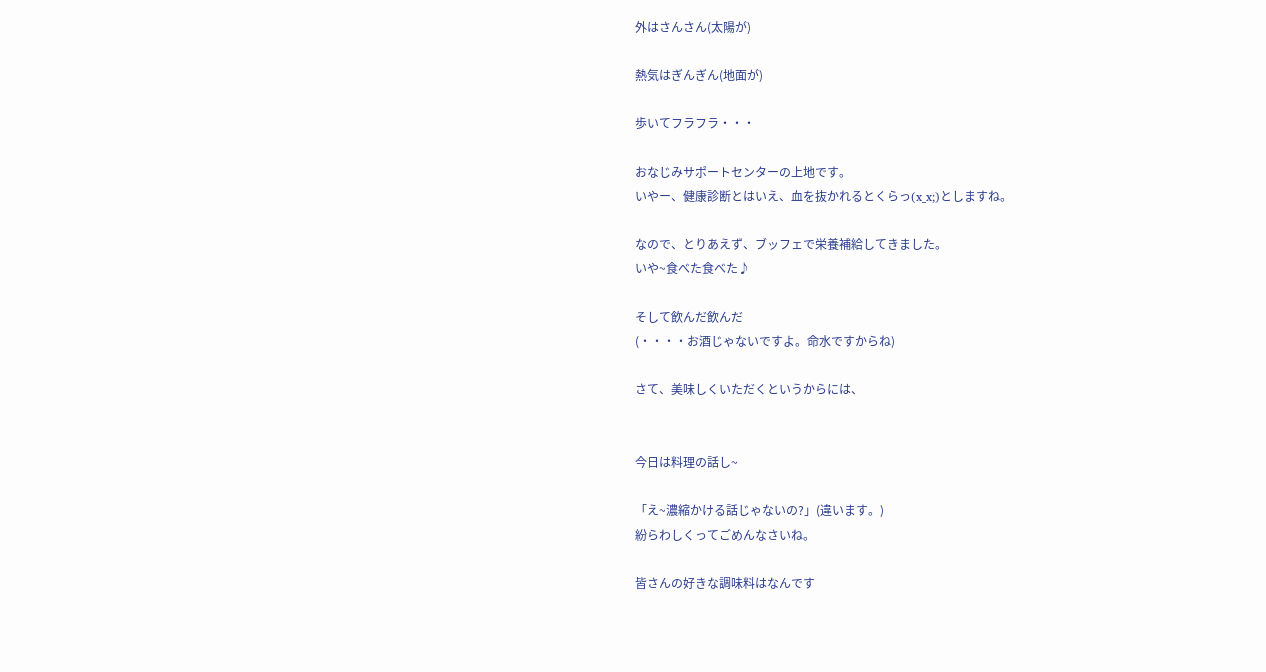外はさんさん(太陽が)

熱気はぎんぎん(地面が)

歩いてフラフラ・・・

おなじみサポートセンターの上地です。
いやー、健康診断とはいえ、血を抜かれるとくらっ(x_x;)としますね。

なので、とりあえず、ブッフェで栄養補給してきました。
いや~食べた食べた♪

そして飲んだ飲んだ
(・・・・お酒じゃないですよ。命水ですからね)

さて、美味しくいただくというからには、


今日は料理の話し~

「え~濃縮かける話じゃないの?」(違います。)
紛らわしくってごめんなさいね。

皆さんの好きな調味料はなんです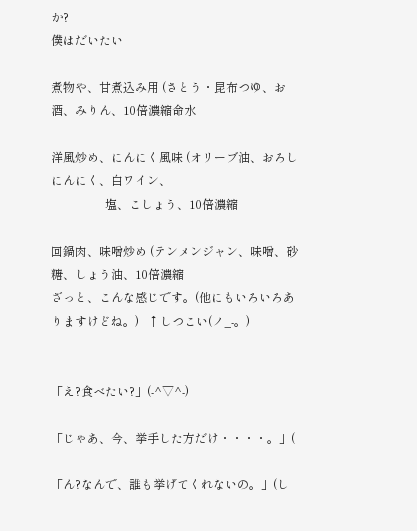か?
僕はだいたい

煮物や、甘煮込み用 (さとう・昆布つゆ、お酒、みりん、10倍濃縮命水

洋風炒め、にんにく風味 (オリーブ油、おろしにんにく、白ワイン、
                  塩、こしょう、10倍濃縮

回鍋肉、味噌炒め (テンメンジャン、味噌、砂糖、しょう油、10倍濃縮
ざっと、こんな感じです。(他にもいろいろありますけどね。)   ↑しつこい(ノ_-。)


「え?食べたい?」(‐^▽^‐)

「じゃあ、今、挙手した方だけ・・・・。」(

「ん?なんで、誰も挙げてくれないの。」(し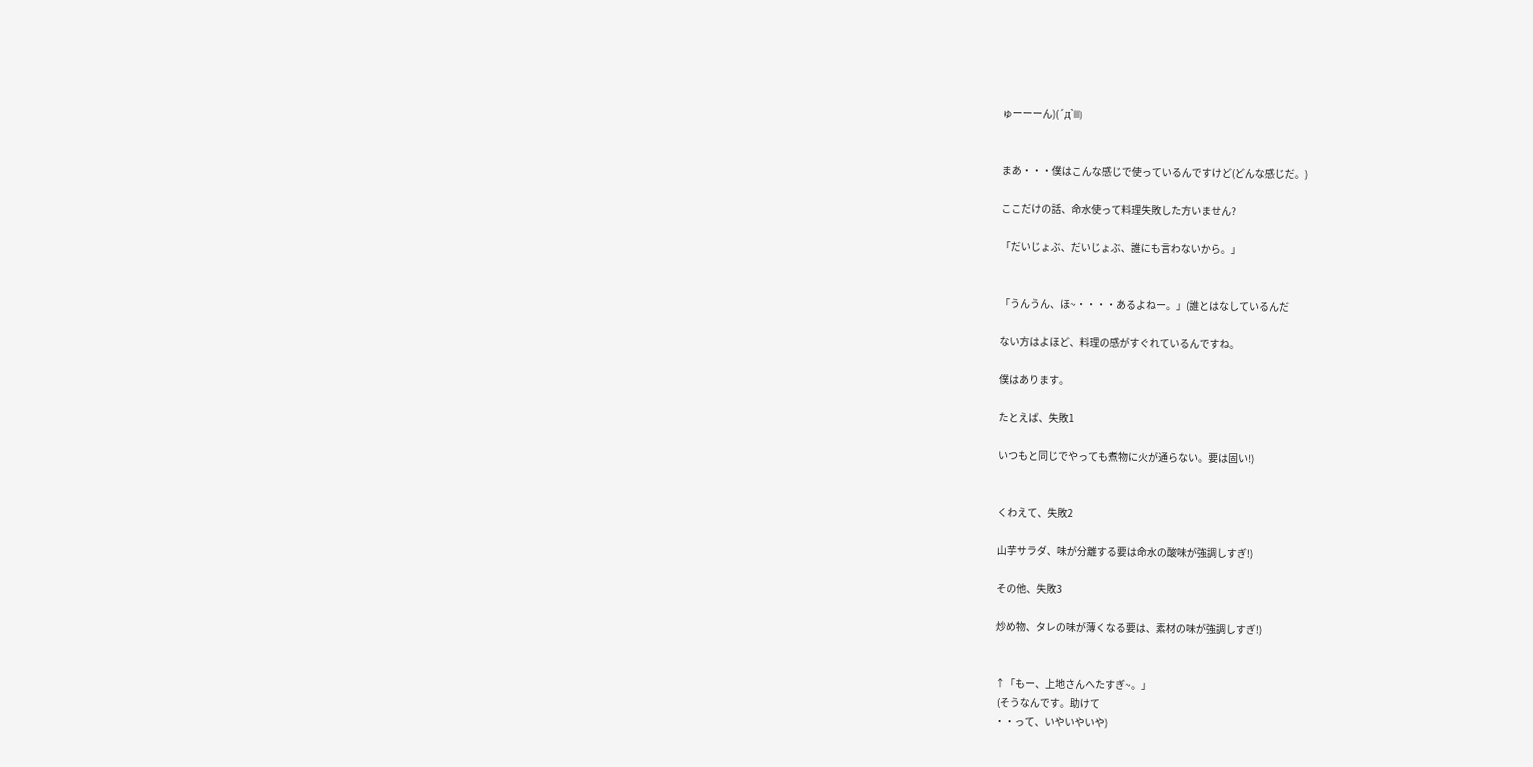ゅーーーん)(´д`lll)


まあ・・・僕はこんな感じで使っているんですけど(どんな感じだ。)

ここだけの話、命水使って料理失敗した方いません?

「だいじょぶ、だいじょぶ、誰にも言わないから。」


「うんうん、ほ~・・・・あるよねー。」(誰とはなしているんだ

ない方はよほど、料理の感がすぐれているんですね。

僕はあります。

たとえば、失敗1

いつもと同じでやっても煮物に火が通らない。要は固い!)


くわえて、失敗2

山芋サラダ、味が分離する要は命水の酸味が強調しすぎ!)

その他、失敗3

炒め物、タレの味が薄くなる要は、素材の味が強調しすぎ!)


↑「もー、上地さんへたすぎ~。」
 (そうなんです。助けて
・・って、いやいやいや)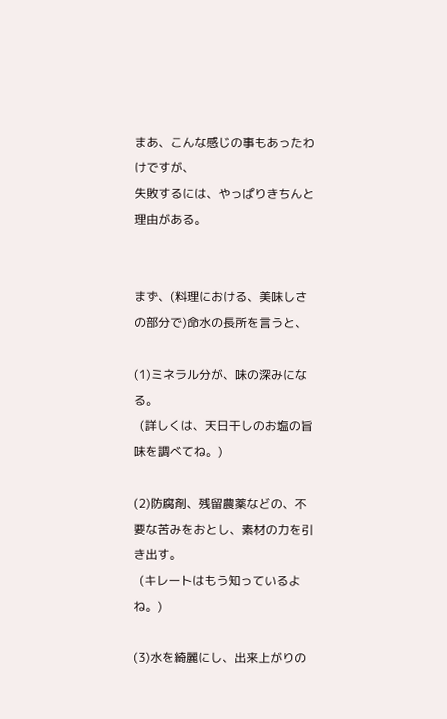まあ、こんな感じの事もあったわけですが、
失敗するには、やっぱりきちんと理由がある。


まず、(料理における、美味しさの部分で)命水の長所を言うと、

(1)ミネラル分が、味の深みになる。
  (詳しくは、天日干しのお塩の旨味を調べてね。)

(2)防腐剤、残留農薬などの、不要な苦みをおとし、素材の力を引き出す。
  (キレートはもう知っているよね。)

(3)水を綺麗にし、出来上がりの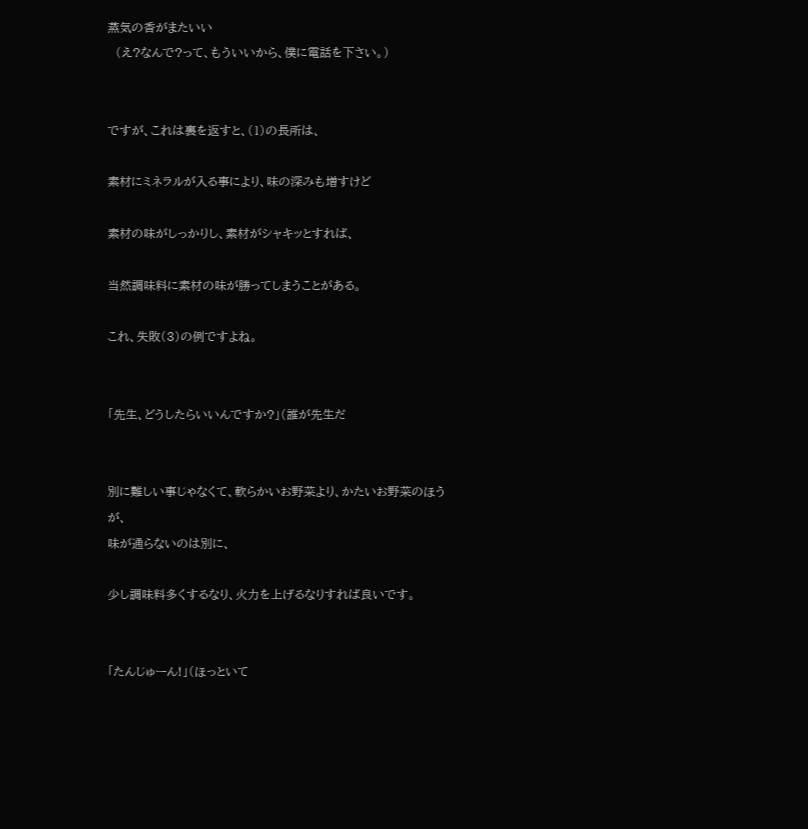蒸気の香がまたいい
  (え?なんで?って、もういいから、僕に電話を下さい。)


ですが、これは裏を返すと、(1)の長所は、

素材にミネラルが入る事により、味の深みも増すけど

素材の味がしっかりし、素材がシャキッとすれば、

当然調味料に素材の味が勝ってしまうことがある。

これ、失敗(3)の例ですよね。


「先生、どうしたらいいんですか?」(誰が先生だ


別に難しい事じゃなくて、軟らかいお野菜より、かたいお野菜のほうが、
味が通らないのは別に、

少し調味料多くするなり、火力を上げるなりすれば良いです。


「たんじゅーん!」(ほっといて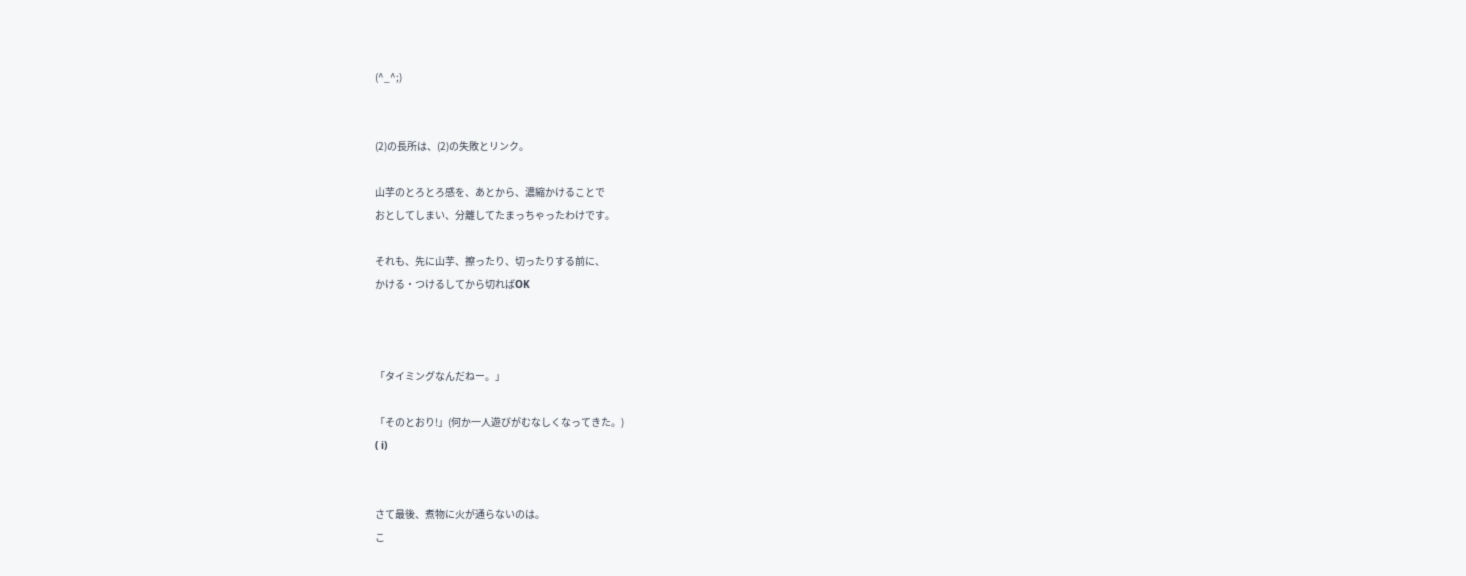(^_^;)


(2)の長所は、(2)の失敗とリンク。

山芋のとろとろ感を、あとから、濃縮かけることで
おとしてしまい、分離してたまっちゃったわけです。

それも、先に山芋、擦ったり、切ったりする前に、
かける・つけるしてから切ればOK



「タイミングなんだねー。」

「そのとおり!」(何か一人遊びがむなしくなってきた。)
( i)


さて最後、煮物に火が通らないのは。
こ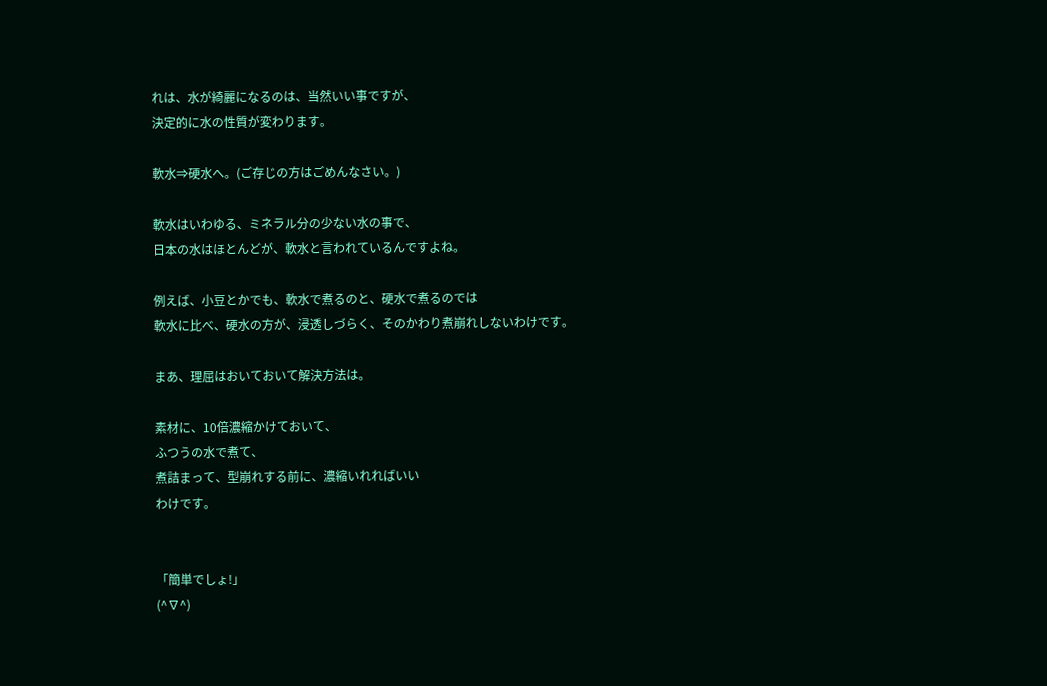れは、水が綺麗になるのは、当然いい事ですが、
決定的に水の性質が変わります。

軟水⇒硬水へ。(ご存じの方はごめんなさい。)

軟水はいわゆる、ミネラル分の少ない水の事で、
日本の水はほとんどが、軟水と言われているんですよね。

例えば、小豆とかでも、軟水で煮るのと、硬水で煮るのでは
軟水に比べ、硬水の方が、浸透しづらく、そのかわり煮崩れしないわけです。

まあ、理屈はおいておいて解決方法は。

素材に、10倍濃縮かけておいて、
ふつうの水で煮て、
煮詰まって、型崩れする前に、濃縮いれればいい
わけです。


「簡単でしょ!」
(^∇^)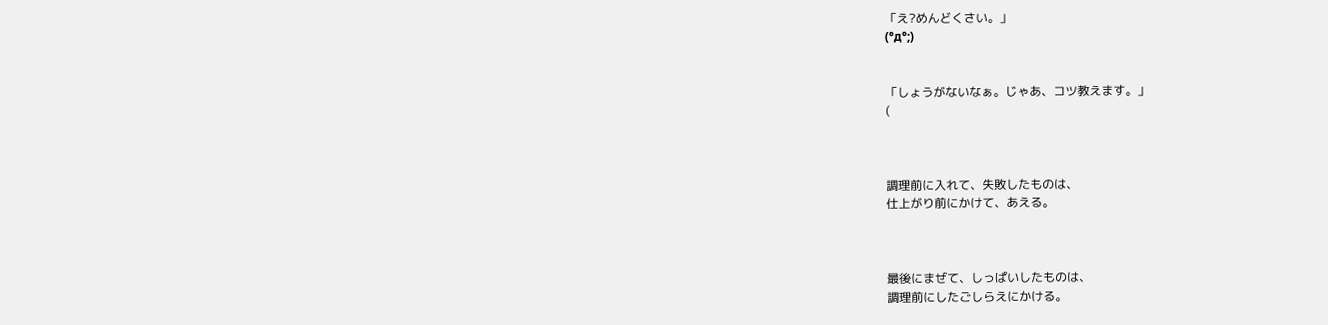「え?めんどくさい。」
(°д°;)


「しょうがないなぁ。じゃあ、コツ教えます。」
(



調理前に入れて、失敗したものは、
仕上がり前にかけて、あえる。



最後にまぜて、しっぱいしたものは、
調理前にしたごしらえにかける。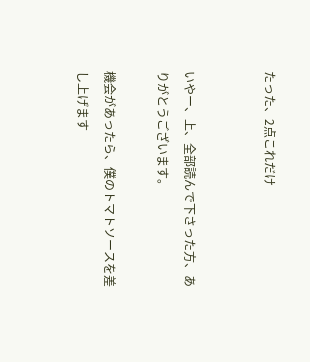たった、2点これだけ


いやー、上、全部読んで下さった方、ありがとうございます。

機会があったら、僕のトマトソースを差し上げます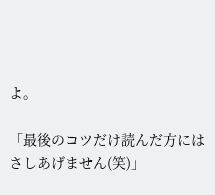よ。

「最後のコツだけ読んだ方にはさしあげません(笑)」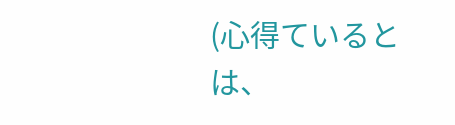(心得ているとは、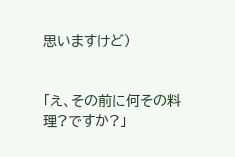思いますけど)


「え、その前に何その料理?ですか?」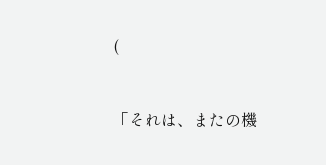(


「それは、またの機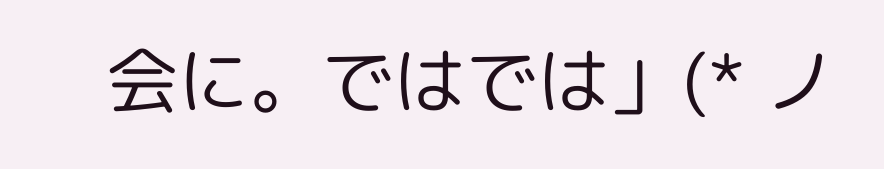会に。ではでは」(* ノ